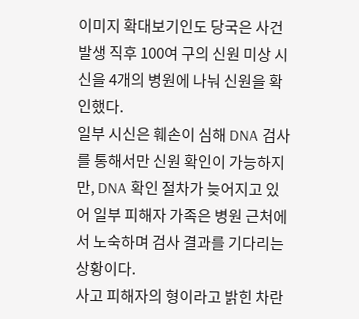이미지 확대보기인도 당국은 사건 발생 직후 100여 구의 신원 미상 시신을 4개의 병원에 나눠 신원을 확인했다.
일부 시신은 훼손이 심해 DNA 검사를 통해서만 신원 확인이 가능하지만, DNA 확인 절차가 늦어지고 있어 일부 피해자 가족은 병원 근처에서 노숙하며 검사 결과를 기다리는 상황이다.
사고 피해자의 형이라고 밝힌 차란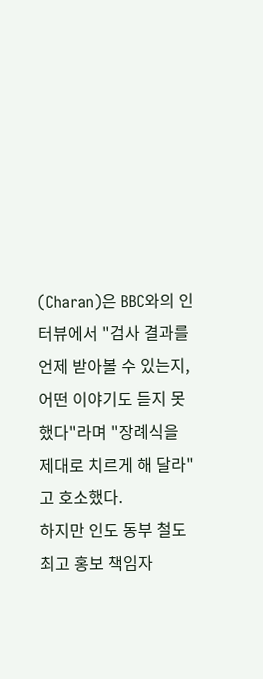(Charan)은 BBC와의 인터뷰에서 "검사 결과를 언제 받아볼 수 있는지, 어떤 이야기도 듣지 못했다"라며 "장례식을 제대로 치르게 해 달라"고 호소했다.
하지만 인도 동부 철도 최고 홍보 책임자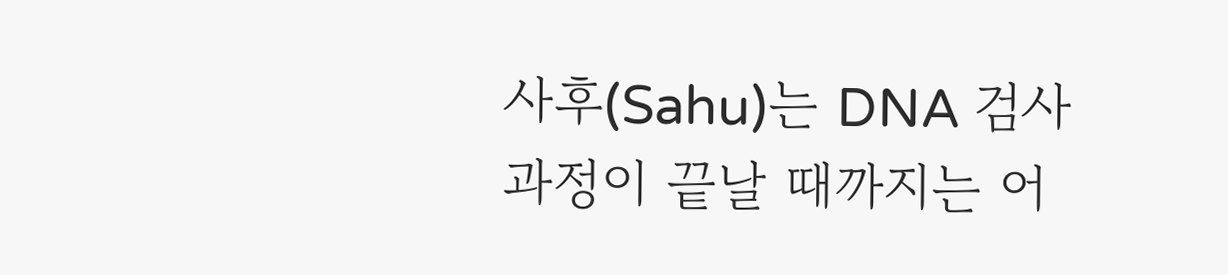사후(Sahu)는 DNA 검사 과정이 끝날 때까지는 어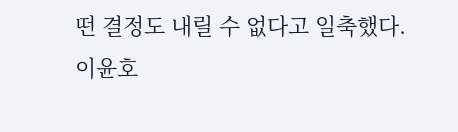떤 결정도 내릴 수 없다고 일축했다.
이윤호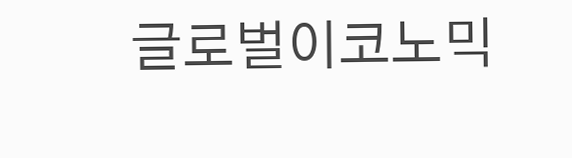글로벌이코노믹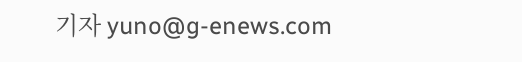기자 yuno@g-enews.com